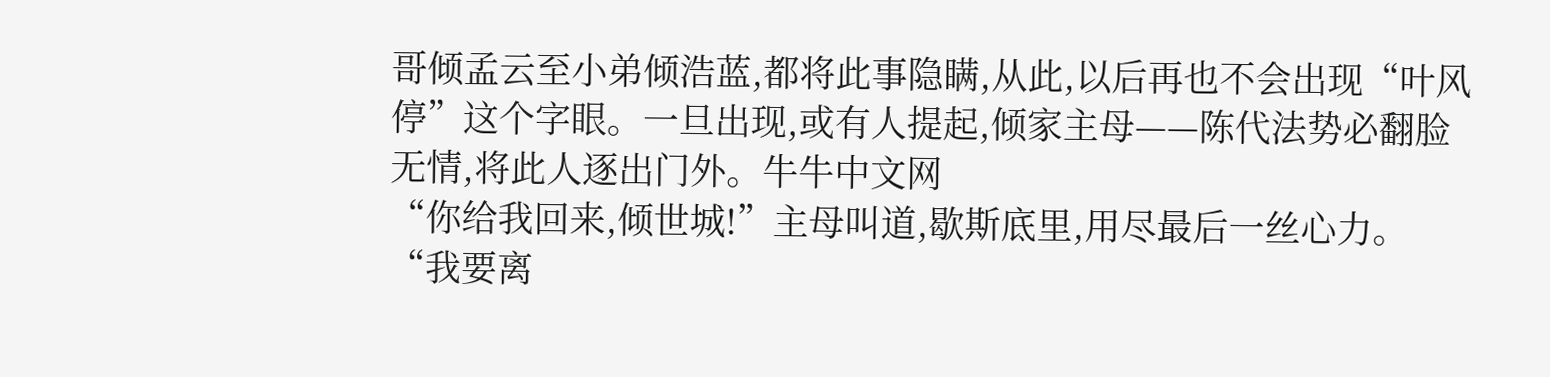哥倾孟云至小弟倾浩蓝,都将此事隐瞒,从此,以后再也不会出现“叶风停”这个字眼。一旦出现,或有人提起,倾家主母——陈代法势必翻脸无情,将此人逐出门外。牛牛中文网
“你给我回来,倾世城!”主母叫道,歇斯底里,用尽最后一丝心力。
“我要离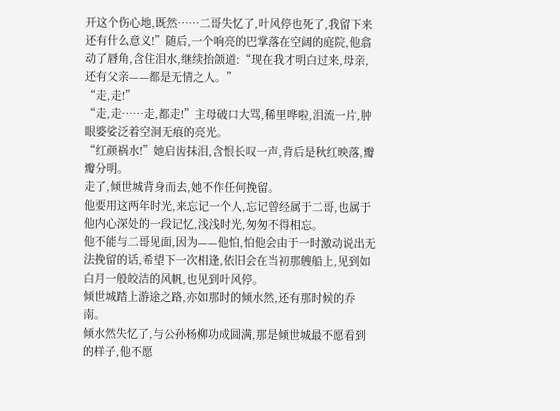开这个伤心地,既然……二哥失忆了,叶风停也死了,我留下来还有什么意义!”随后,一个响亮的巴掌落在空阔的庭院,他翕动了唇角,含住泪水,继续抬颌道:“现在我才明白过来,母亲,还有父亲——都是无情之人。”
“走,走!”
“走,走……走,都走!”主母破口大骂,稀里哗啦,泪流一片,肿眼婆娑泛着空洞无痕的亮光。
“红颜祸水!”她启齿抹泪,含恨长叹一声,背后是秋红映落,瓣瓣分明。
走了,倾世城背身而去,她不作任何挽留。
他要用这两年时光,来忘记一个人,忘记曾经属于二哥,也属于他内心深处的一段记忆,浅浅时光,匆匆不得相忘。
他不能与二哥见面,因为——他怕,怕他会由于一时激动说出无法挽留的话,希望下一次相逢,依旧会在当初那艘船上,见到如白月一般皎洁的风帆,也见到叶风停。
倾世城踏上游途之路,亦如那时的倾水然,还有那时候的乔南。
倾水然失忆了,与公孙杨柳功成圆满,那是倾世城最不愿看到的样子,他不愿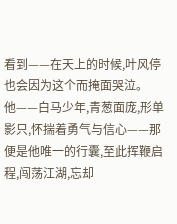看到——在天上的时候,叶风停也会因为这个而掩面哭泣。
他——白马少年,青葱面庞,形单影只,怀揣着勇气与信心——那便是他唯一的行囊,至此挥鞭启程,闯荡江湖,忘却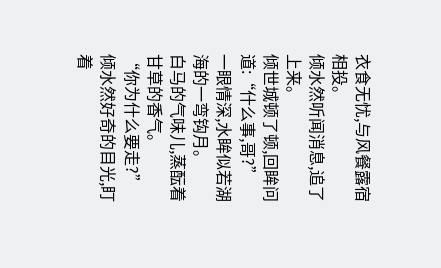衣食无忧,与风餐露宿相投。
倾水然听闻消息,追了上来。
倾世城顿了顿,回眸问道:“什么事,哥?”
一眼情深,水眸似若湖海的一弯钩月。
白马的气味儿,蒸酝着甘草的香气。
“你为什么要走?”倾水然好奇的目光,盯着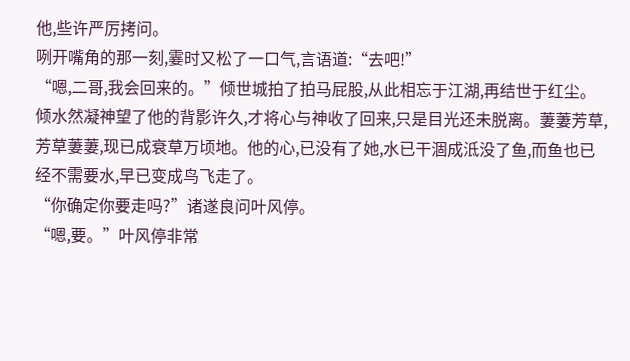他,些许严厉拷问。
咧开嘴角的那一刻,霎时又松了一口气,言语道:“去吧!”
“嗯,二哥,我会回来的。”倾世城拍了拍马屁股,从此相忘于江湖,再结世于红尘。
倾水然凝神望了他的背影许久,才将心与神收了回来,只是目光还未脱离。萋萋芳草,芳草萋萋,现已成衰草万顷地。他的心,已没有了她,水已干涸成泜没了鱼,而鱼也已经不需要水,早已变成鸟飞走了。
“你确定你要走吗?”诸遂良问叶风停。
“嗯,要。”叶风停非常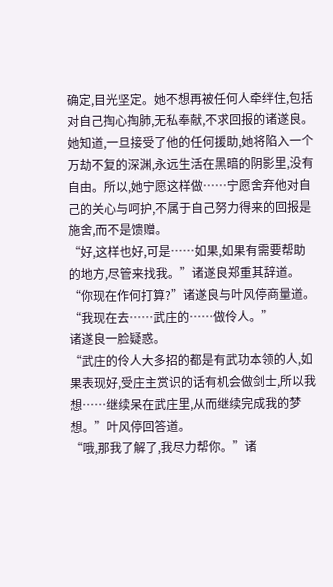确定,目光坚定。她不想再被任何人牵绊住,包括对自己掏心掏肺,无私奉献,不求回报的诸遂良。她知道,一旦接受了他的任何援助,她将陷入一个万劫不复的深渊,永远生活在黑暗的阴影里,没有自由。所以,她宁愿这样做……宁愿舍弃他对自己的关心与呵护,不属于自己努力得来的回报是施舍,而不是馈赠。
“好,这样也好,可是……如果,如果有需要帮助的地方,尽管来找我。”诸遂良郑重其辞道。
“你现在作何打算?”诸遂良与叶风停商量道。
“我现在去……武庄的……做伶人。”
诸遂良一脸疑惑。
“武庄的伶人大多招的都是有武功本领的人,如果表现好,受庄主赏识的话有机会做剑士,所以我想……继续呆在武庄里,从而继续完成我的梦想。”叶风停回答道。
“哦,那我了解了,我尽力帮你。”诸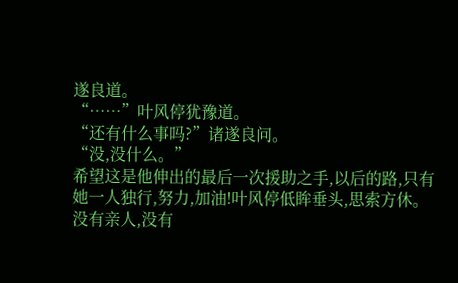遂良道。
“……”叶风停犹豫道。
“还有什么事吗?”诸遂良问。
“没,没什么。”
希望这是他伸出的最后一次援助之手,以后的路,只有她一人独行,努力,加油!叶风停低眸垂头,思索方休。
没有亲人,没有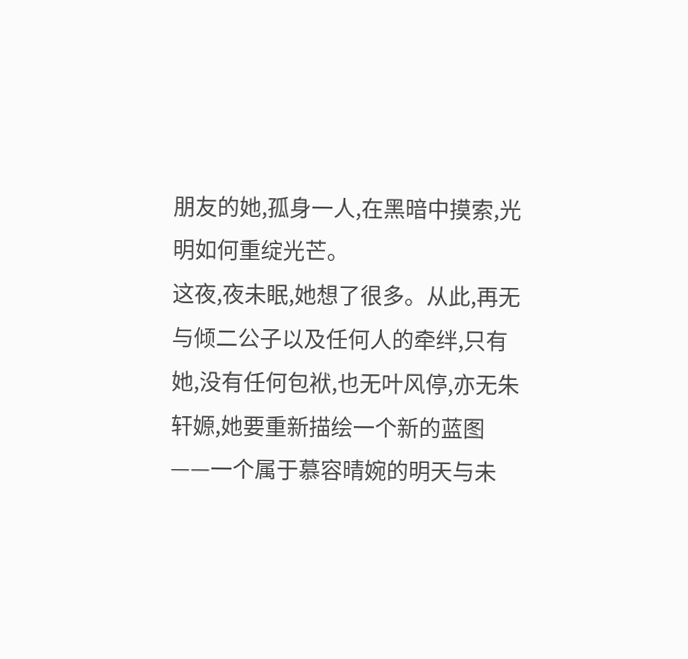朋友的她,孤身一人,在黑暗中摸索,光明如何重绽光芒。
这夜,夜未眠,她想了很多。从此,再无与倾二公子以及任何人的牵绊,只有她,没有任何包袱,也无叶风停,亦无朱轩嫄,她要重新描绘一个新的蓝图——一个属于慕容晴婉的明天与未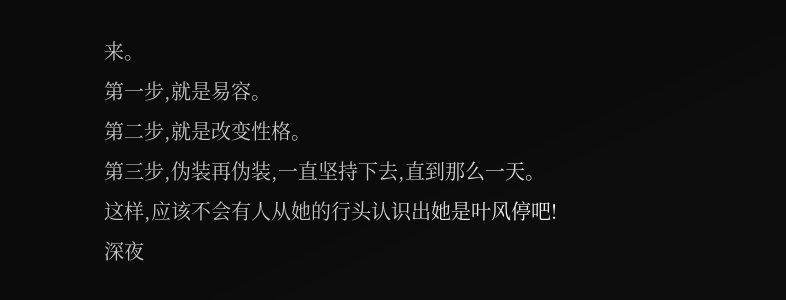来。
第一步,就是易容。
第二步,就是改变性格。
第三步,伪装再伪装,一直坚持下去,直到那么一天。
这样,应该不会有人从她的行头认识出她是叶风停吧!
深夜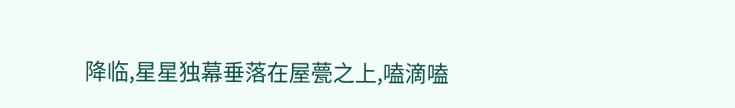降临,星星独幕垂落在屋甍之上,嗑滴嗑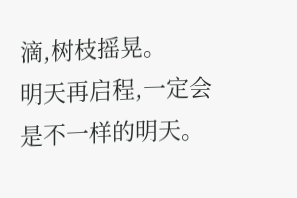滴,树枝摇晃。
明天再启程,一定会是不一样的明天。